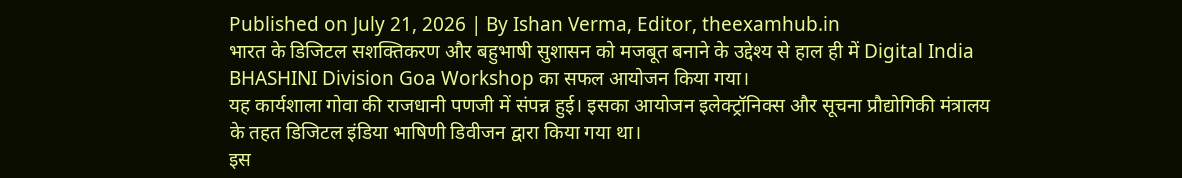Published on July 21, 2026 | By Ishan Verma, Editor, theexamhub.in
भारत के डिजिटल सशक्तिकरण और बहुभाषी सुशासन को मजबूत बनाने के उद्देश्य से हाल ही में Digital India BHASHINI Division Goa Workshop का सफल आयोजन किया गया।
यह कार्यशाला गोवा की राजधानी पणजी में संपन्न हुई। इसका आयोजन इलेक्ट्रॉनिक्स और सूचना प्रौद्योगिकी मंत्रालय के तहत डिजिटल इंडिया भाषिणी डिवीजन द्वारा किया गया था।
इस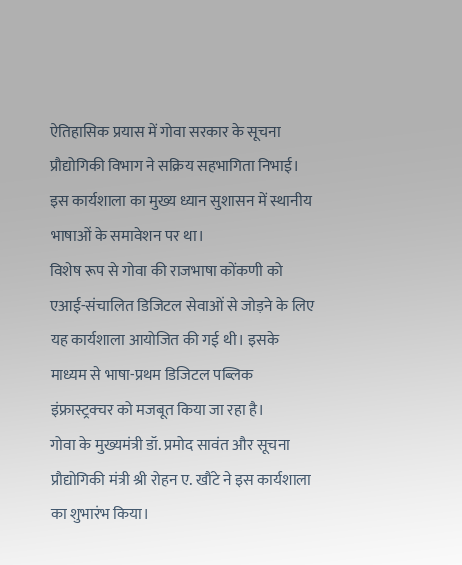ऐतिहासिक प्रयास में गोवा सरकार के सूचना प्रौद्योगिकी विभाग ने सक्रिय सहभागिता निभाई। इस कार्यशाला का मुख्य ध्यान सुशासन में स्थानीय भाषाओं के समावेशन पर था।
विशेष रूप से गोवा की राजभाषा कोंकणी को एआई-संचालित डिजिटल सेवाओं से जोड़ने के लिए यह कार्यशाला आयोजित की गई थी। इसके माध्यम से भाषा-प्रथम डिजिटल पब्लिक इंफ्रास्ट्रक्चर को मजबूत किया जा रहा है।
गोवा के मुख्यमंत्री डॉ. प्रमोद सावंत और सूचना प्रौद्योगिकी मंत्री श्री रोहन ए. खौंटे ने इस कार्यशाला का शुभारंभ किया।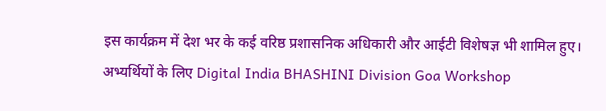इस कार्यक्रम में देश भर के कई वरिष्ठ प्रशासनिक अधिकारी और आईटी विशेषज्ञ भी शामिल हुए।
अभ्यर्थियों के लिए Digital India BHASHINI Division Goa Workshop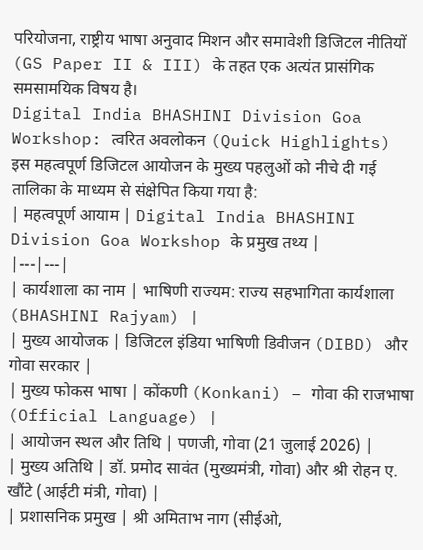परियोजना, राष्ट्रीय भाषा अनुवाद मिशन और समावेशी डिजिटल नीतियों (GS Paper II & III) के तहत एक अत्यंत प्रासंगिक समसामयिक विषय है।
Digital India BHASHINI Division Goa Workshop: त्वरित अवलोकन (Quick Highlights)
इस महत्वपूर्ण डिजिटल आयोजन के मुख्य पहलुओं को नीचे दी गई तालिका के माध्यम से संक्षेपित किया गया है:
| महत्वपूर्ण आयाम | Digital India BHASHINI Division Goa Workshop के प्रमुख तथ्य |
|---|---|
| कार्यशाला का नाम | भाषिणी राज्यम: राज्य सहभागिता कार्यशाला (BHASHINI Rajyam) |
| मुख्य आयोजक | डिजिटल इंडिया भाषिणी डिवीजन (DIBD) और गोवा सरकार |
| मुख्य फोकस भाषा | कोंकणी (Konkani) – गोवा की राजभाषा (Official Language) |
| आयोजन स्थल और तिथि | पणजी, गोवा (21 जुलाई 2026) |
| मुख्य अतिथि | डॉ. प्रमोद सावंत (मुख्यमंत्री, गोवा) और श्री रोहन ए. खौंटे (आईटी मंत्री, गोवा) |
| प्रशासनिक प्रमुख | श्री अमिताभ नाग (सीईओ,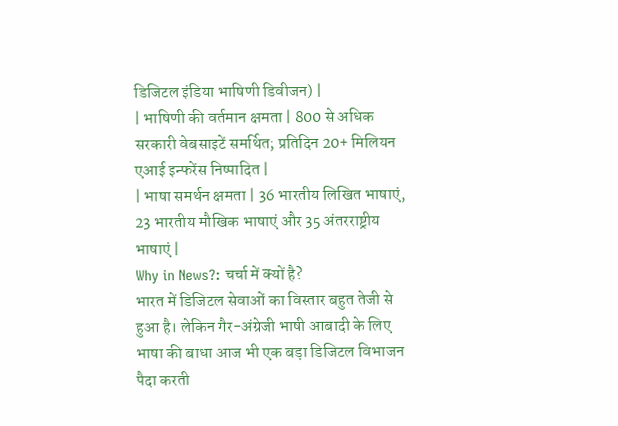डिजिटल इंडिया भाषिणी डिवीजन) |
| भाषिणी की वर्तमान क्षमता | 800 से अधिक सरकारी वेबसाइटें समर्थित; प्रतिदिन 20+ मिलियन एआई इन्फरेंस निष्पादित |
| भाषा समर्थन क्षमता | 36 भारतीय लिखित भाषाएं, 23 भारतीय मौखिक भाषाएं और 35 अंतरराष्ट्रीय भाषाएं |
Why in News?: चर्चा में क्यों है?
भारत में डिजिटल सेवाओं का विस्तार बहुत तेजी से हुआ है। लेकिन गैर-अंग्रेजी भाषी आबादी के लिए भाषा की बाधा आज भी एक बड़ा डिजिटल विभाजन पैदा करती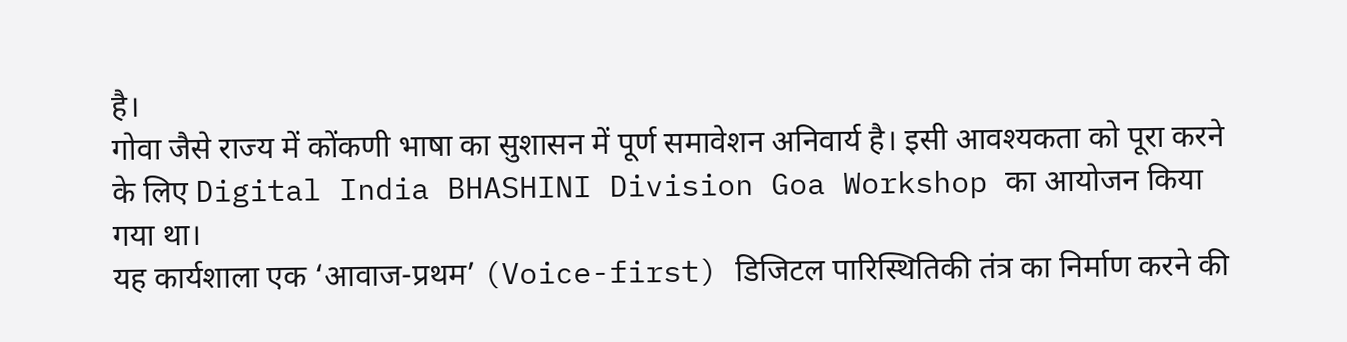है।
गोवा जैसे राज्य में कोंकणी भाषा का सुशासन में पूर्ण समावेशन अनिवार्य है। इसी आवश्यकता को पूरा करने के लिए Digital India BHASHINI Division Goa Workshop का आयोजन किया गया था।
यह कार्यशाला एक ‘आवाज-प्रथम’ (Voice-first) डिजिटल पारिस्थितिकी तंत्र का निर्माण करने की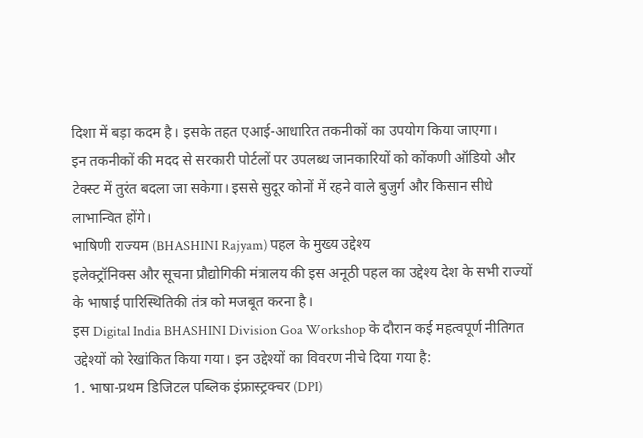दिशा में बड़ा कदम है। इसके तहत एआई-आधारित तकनीकों का उपयोग किया जाएगा।
इन तकनीकों की मदद से सरकारी पोर्टलों पर उपलब्ध जानकारियों को कोंकणी ऑडियो और टेक्स्ट में तुरंत बदला जा सकेगा। इससे सुदूर कोनों में रहने वाले बुजुर्ग और किसान सीधे लाभान्वित होंगे।
भाषिणी राज्यम (BHASHINI Rajyam) पहल के मुख्य उद्देश्य
इलेक्ट्रॉनिक्स और सूचना प्रौद्योगिकी मंत्रालय की इस अनूठी पहल का उद्देश्य देश के सभी राज्यों के भाषाई पारिस्थितिकी तंत्र को मजबूत करना है।
इस Digital India BHASHINI Division Goa Workshop के दौरान कई महत्वपूर्ण नीतिगत उद्देश्यों को रेखांकित किया गया। इन उद्देश्यों का विवरण नीचे दिया गया है:
1. भाषा-प्रथम डिजिटल पब्लिक इंफ्रास्ट्रक्चर (DPI)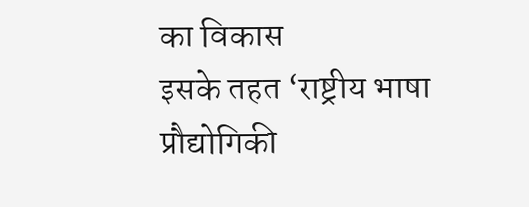का विकास
इसके तहत ‘राष्ट्रीय भाषा प्रौद्योगिकी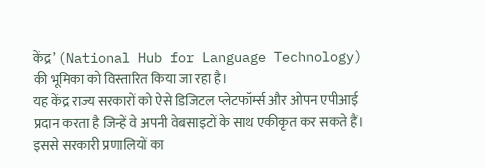केंद्र’ (National Hub for Language Technology) की भूमिका को विस्तारित किया जा रहा है।
यह केंद्र राज्य सरकारों को ऐसे डिजिटल प्लेटफॉर्म्स और ओपन एपीआई प्रदान करता है जिन्हें वे अपनी वेबसाइटों के साथ एकीकृत कर सकते हैं। इससे सरकारी प्रणालियों का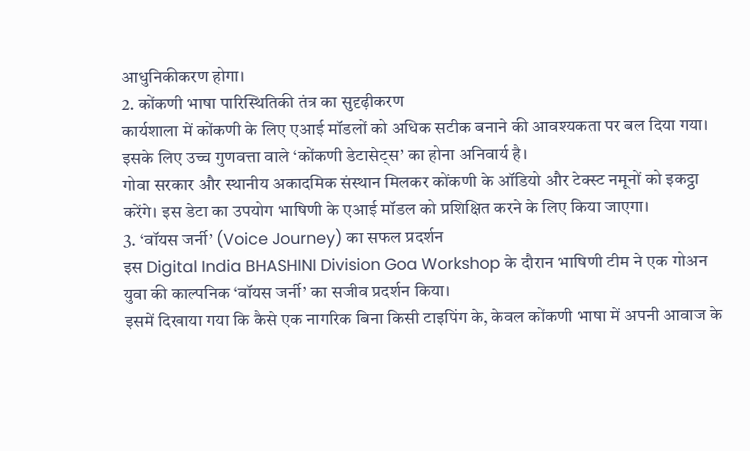आधुनिकीकरण होगा।
2. कोंकणी भाषा पारिस्थितिकी तंत्र का सुदृढ़ीकरण
कार्यशाला में कोंकणी के लिए एआई मॉडलों को अधिक सटीक बनाने की आवश्यकता पर बल दिया गया। इसके लिए उच्च गुणवत्ता वाले ‘कोंकणी डेटासेट्स’ का होना अनिवार्य है।
गोवा सरकार और स्थानीय अकादमिक संस्थान मिलकर कोंकणी के ऑडियो और टेक्स्ट नमूनों को इकट्ठा करेंगे। इस डेटा का उपयोग भाषिणी के एआई मॉडल को प्रशिक्षित करने के लिए किया जाएगा।
3. ‘वॉयस जर्नी’ (Voice Journey) का सफल प्रदर्शन
इस Digital India BHASHINI Division Goa Workshop के दौरान भाषिणी टीम ने एक गोअन युवा की काल्पनिक ‘वॉयस जर्नी’ का सजीव प्रदर्शन किया।
इसमें दिखाया गया कि कैसे एक नागरिक बिना किसी टाइपिंग के, केवल कोंकणी भाषा में अपनी आवाज के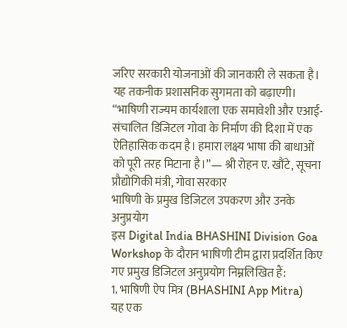जरिए सरकारी योजनाओं की जानकारी ले सकता है। यह तकनीक प्रशासनिक सुगमता को बढ़ाएगी।
“भाषिणी राज्यम कार्यशाला एक समावेशी और एआई-संचालित डिजिटल गोवा के निर्माण की दिशा में एक ऐतिहासिक कदम है। हमारा लक्ष्य भाषा की बाधाओं को पूरी तरह मिटाना है।”— श्री रोहन ए. खौंटे, सूचना प्रौद्योगिकी मंत्री, गोवा सरकार
भाषिणी के प्रमुख डिजिटल उपकरण और उनके अनुप्रयोग
इस Digital India BHASHINI Division Goa Workshop के दौरान भाषिणी टीम द्वारा प्रदर्शित किए गए प्रमुख डिजिटल अनुप्रयोग निम्नलिखित हैं:
1. भाषिणी ऐप मित्र (BHASHINI App Mitra)
यह एक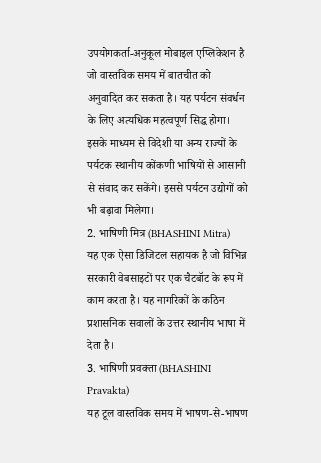उपयोगकर्ता-अनुकूल मोबाइल एप्लिकेशन है जो वास्तविक समय में बातचीत को अनुवादित कर सकता है। यह पर्यटन संवर्धन के लिए अत्यधिक महत्वपूर्ण सिद्ध होगा।
इसके माध्यम से विदेशी या अन्य राज्यों के पर्यटक स्थानीय कोंकणी भाषियों से आसानी से संवाद कर सकेंगे। इससे पर्यटन उद्योगों को भी बढ़ावा मिलेगा।
2. भाषिणी मित्र (BHASHINI Mitra)
यह एक ऐसा डिजिटल सहायक है जो विभिन्न सरकारी वेबसाइटों पर एक चैटबॉट के रूप में काम करता है। यह नागरिकों के कठिन प्रशासनिक सवालों के उत्तर स्थानीय भाषा में देता है।
3. भाषिणी प्रवक्ता (BHASHINI Pravakta)
यह टूल वास्तविक समय में भाषण-से-भाषण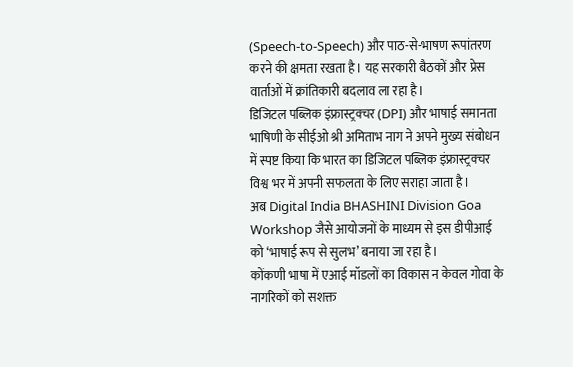(Speech-to-Speech) और पाठ-से-भाषण रूपांतरण करने की क्षमता रखता है। यह सरकारी बैठकों और प्रेस वार्ताओं में क्रांतिकारी बदलाव ला रहा है।
डिजिटल पब्लिक इंफ्रास्ट्रक्चर (DPI) और भाषाई समानता
भाषिणी के सीईओ श्री अमिताभ नाग ने अपने मुख्य संबोधन में स्पष्ट किया कि भारत का डिजिटल पब्लिक इंफ्रास्ट्रक्चर विश्व भर में अपनी सफलता के लिए सराहा जाता है।
अब Digital India BHASHINI Division Goa Workshop जैसे आयोजनों के माध्यम से इस डीपीआई को ‘भाषाई रूप से सुलभ’ बनाया जा रहा है।
कोंकणी भाषा में एआई मॉडलों का विकास न केवल गोवा के नागरिकों को सशक्त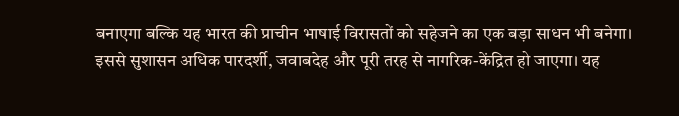बनाएगा बल्कि यह भारत की प्राचीन भाषाई विरासतों को सहेजने का एक बड़ा साधन भी बनेगा।
इससे सुशासन अधिक पारदर्शी, जवाबदेह और पूरी तरह से नागरिक-केंद्रित हो जाएगा। यह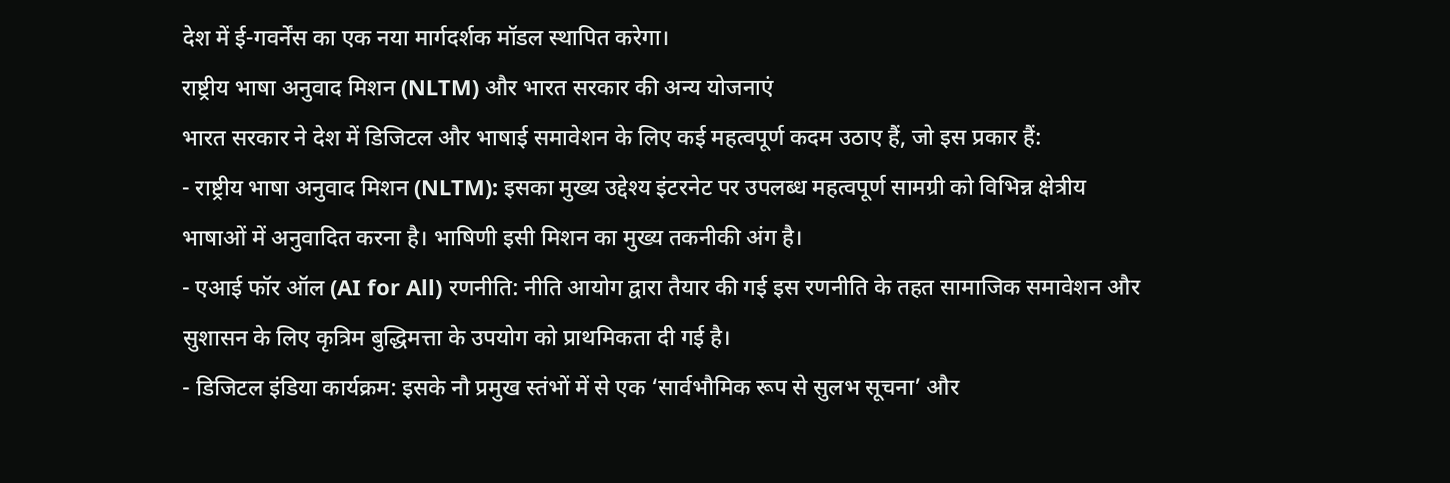देश में ई-गवर्नेंस का एक नया मार्गदर्शक मॉडल स्थापित करेगा।
राष्ट्रीय भाषा अनुवाद मिशन (NLTM) और भारत सरकार की अन्य योजनाएं
भारत सरकार ने देश में डिजिटल और भाषाई समावेशन के लिए कई महत्वपूर्ण कदम उठाए हैं, जो इस प्रकार हैं:
- राष्ट्रीय भाषा अनुवाद मिशन (NLTM): इसका मुख्य उद्देश्य इंटरनेट पर उपलब्ध महत्वपूर्ण सामग्री को विभिन्न क्षेत्रीय भाषाओं में अनुवादित करना है। भाषिणी इसी मिशन का मुख्य तकनीकी अंग है।
- एआई फॉर ऑल (AI for All) रणनीति: नीति आयोग द्वारा तैयार की गई इस रणनीति के तहत सामाजिक समावेशन और सुशासन के लिए कृत्रिम बुद्धिमत्ता के उपयोग को प्राथमिकता दी गई है।
- डिजिटल इंडिया कार्यक्रम: इसके नौ प्रमुख स्तंभों में से एक ‘सार्वभौमिक रूप से सुलभ सूचना’ और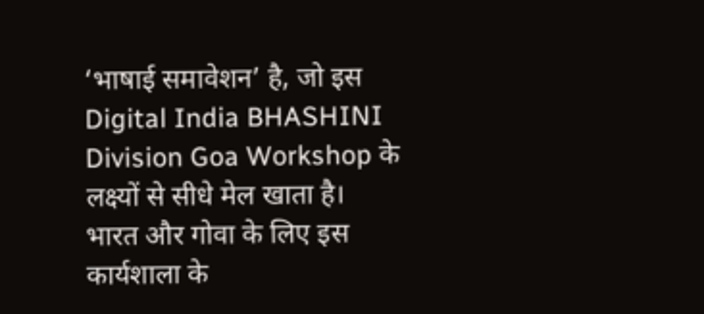‘भाषाई समावेशन’ है, जो इस Digital India BHASHINI Division Goa Workshop के लक्ष्यों से सीधे मेल खाता है।
भारत और गोवा के लिए इस कार्यशाला के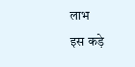लाभ
इस कड़े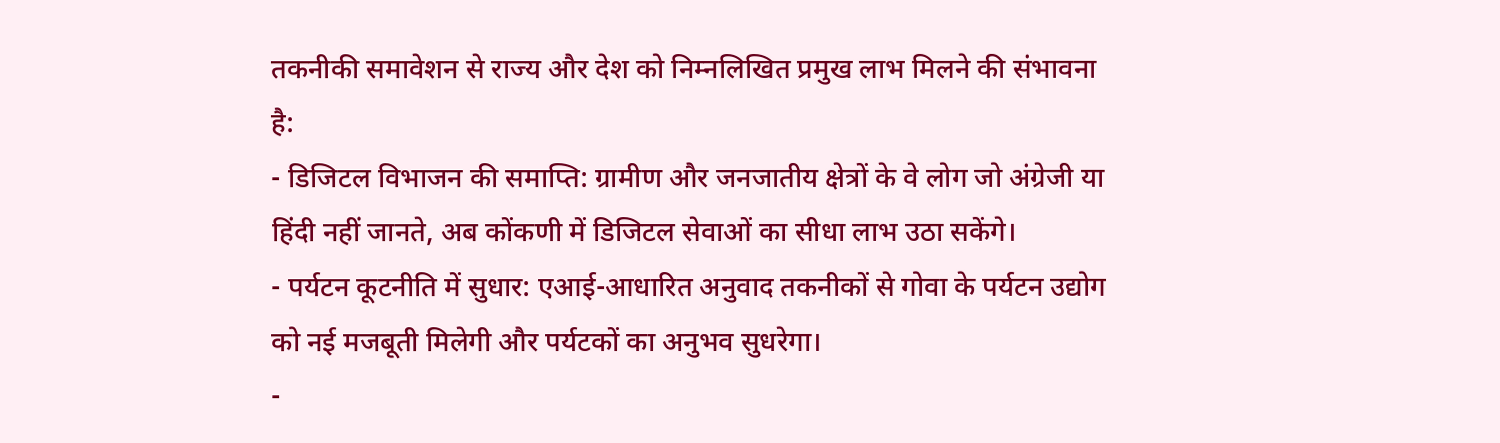तकनीकी समावेशन से राज्य और देश को निम्नलिखित प्रमुख लाभ मिलने की संभावना है:
- डिजिटल विभाजन की समाप्ति: ग्रामीण और जनजातीय क्षेत्रों के वे लोग जो अंग्रेजी या हिंदी नहीं जानते, अब कोंकणी में डिजिटल सेवाओं का सीधा लाभ उठा सकेंगे।
- पर्यटन कूटनीति में सुधार: एआई-आधारित अनुवाद तकनीकों से गोवा के पर्यटन उद्योग को नई मजबूती मिलेगी और पर्यटकों का अनुभव सुधरेगा।
-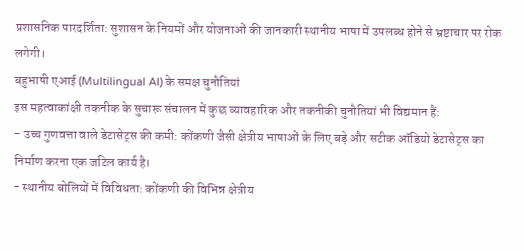प्रशासनिक पारदर्शिता: सुशासन के नियमों और योजनाओं की जानकारी स्थानीय भाषा में उपलब्ध होने से भ्रष्टाचार पर रोक लगेगी।
बहुभाषी एआई (Multilingual AI) के समक्ष चुनौतियां
इस महत्वाकांक्षी तकनीक के सुचारू संचालन में कुछ व्यावहारिक और तकनीकी चुनौतियां भी विद्यमान हैं:
- उच्च गुणवत्ता वाले डेटासेट्स की कमी: कोंकणी जैसी क्षेत्रीय भाषाओं के लिए बड़े और सटीक ऑडियो डेटासेट्स का निर्माण करना एक जटिल कार्य है।
- स्थानीय बोलियों में विविधता: कोंकणी की विभिन्न क्षेत्रीय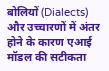बोलियों (Dialects) और उच्चारणों में अंतर होने के कारण एआई मॉडल की सटीकता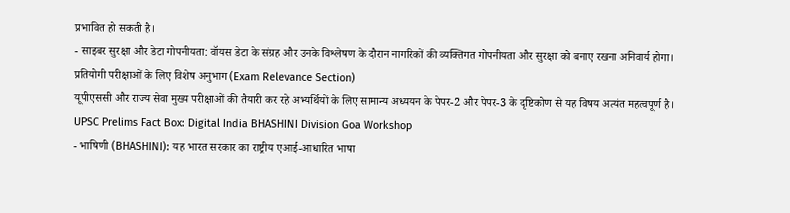प्रभावित हो सकती है।
- साइबर सुरक्षा और डेटा गोपनीयता: वॉयस डेटा के संग्रह और उनके विश्लेषण के दौरान नागरिकों की व्यक्तिगत गोपनीयता और सुरक्षा को बनाए रखना अनिवार्य होगा।
प्रतियोगी परीक्षाओं के लिए विशेष अनुभाग (Exam Relevance Section)
यूपीएससी और राज्य सेवा मुख्य परीक्षाओं की तैयारी कर रहे अभ्यर्थियों के लिए सामान्य अध्ययन के पेपर-2 और पेपर-3 के दृष्टिकोण से यह विषय अत्यंत महत्वपूर्ण है।
UPSC Prelims Fact Box: Digital India BHASHINI Division Goa Workshop
- भाषिणी (BHASHINI): यह भारत सरकार का राष्ट्रीय एआई-आधारित भाषा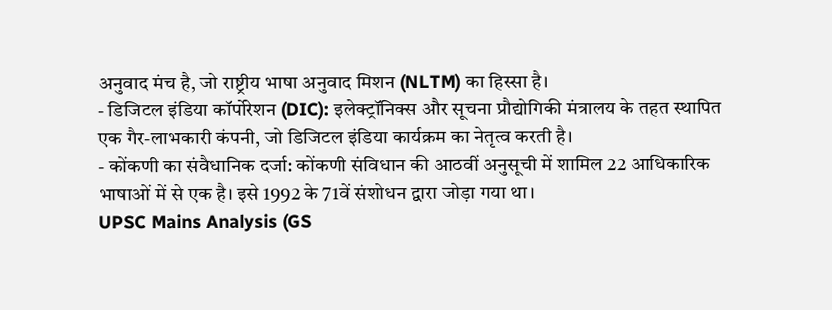अनुवाद मंच है, जो राष्ट्रीय भाषा अनुवाद मिशन (NLTM) का हिस्सा है।
- डिजिटल इंडिया कॉर्पोरेशन (DIC): इलेक्ट्रॉनिक्स और सूचना प्रौद्योगिकी मंत्रालय के तहत स्थापित एक गैर-लाभकारी कंपनी, जो डिजिटल इंडिया कार्यक्रम का नेतृत्व करती है।
- कोंकणी का संवैधानिक दर्जा: कोंकणी संविधान की आठवीं अनुसूची में शामिल 22 आधिकारिक भाषाओं में से एक है। इसे 1992 के 71वें संशोधन द्वारा जोड़ा गया था।
UPSC Mains Analysis (GS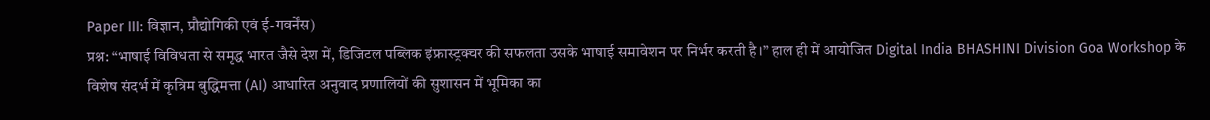Paper III: विज्ञान, प्रौद्योगिकी एवं ई-गवर्नेंस)
प्रश्न: “भाषाई विविधता से समृद्ध भारत जैसे देश में, डिजिटल पब्लिक इंफ्रास्ट्रक्चर की सफलता उसके भाषाई समावेशन पर निर्भर करती है।” हाल ही में आयोजित Digital India BHASHINI Division Goa Workshop के विशेष संदर्भ में कृत्रिम बुद्धिमत्ता (AI) आधारित अनुवाद प्रणालियों की सुशासन में भूमिका का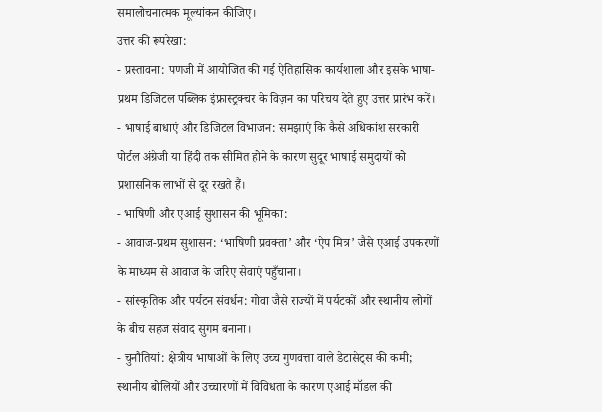समालोचनात्मक मूल्यांकन कीजिए।
उत्तर की रूपरेखा:
- प्रस्तावना: पणजी में आयोजित की गई ऐतिहासिक कार्यशाला और इसके भाषा-प्रथम डिजिटल पब्लिक इंफ्रास्ट्रक्चर के विज़न का परिचय देते हुए उत्तर प्रारंभ करें।
- भाषाई बाधाएं और डिजिटल विभाजन: समझाएं कि कैसे अधिकांश सरकारी पोर्टल अंग्रेजी या हिंदी तक सीमित होने के कारण सुदूर भाषाई समुदायों को प्रशासनिक लाभों से दूर रखते हैं।
- भाषिणी और एआई सुशासन की भूमिका:
- आवाज-प्रथम सुशासन: ‘भाषिणी प्रवक्ता’ और ‘ऐप मित्र’ जैसे एआई उपकरणों के माध्यम से आवाज के जरिए सेवाएं पहुँचाना।
- सांस्कृतिक और पर्यटन संवर्धन: गोवा जैसे राज्यों में पर्यटकों और स्थानीय लोगों के बीच सहज संवाद सुगम बनाना।
- चुनौतियां: क्षेत्रीय भाषाओं के लिए उच्च गुणवत्ता वाले डेटासेट्स की कमी; स्थानीय बोलियों और उच्चारणों में विविधता के कारण एआई मॉडल की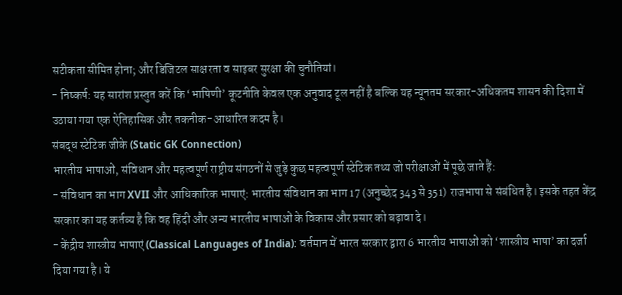सटीकता सीमित होना; और डिजिटल साक्षरता व साइबर सुरक्षा की चुनौतियां।
- निष्कर्ष: यह सारांश प्रस्तुत करें कि ‘भाषिणी’ कूटनीति केवल एक अनुवाद टूल नहीं है बल्कि यह न्यूनतम सरकार-अधिकतम शासन की दिशा में उठाया गया एक ऐतिहासिक और तकनीक-आधारित कदम है।
संबद्ध स्टेटिक जीके (Static GK Connection)
भारतीय भाषाओं, संविधान और महत्वपूर्ण राष्ट्रीय संगठनों से जुड़े कुछ महत्वपूर्ण स्टेटिक तथ्य जो परीक्षाओं में पूछे जाते हैं:
- संविधान का भाग XVII और आधिकारिक भाषाएं: भारतीय संविधान का भाग 17 (अनुच्छेद 343 से 351) राजभाषा से संबंधित है। इसके तहत केंद्र सरकार का यह कर्तव्य है कि वह हिंदी और अन्य भारतीय भाषाओं के विकास और प्रसार को बढ़ावा दे।
- केंद्रीय शास्त्रीय भाषाएं (Classical Languages of India): वर्तमान में भारत सरकार द्वारा 6 भारतीय भाषाओं को ‘शास्त्रीय भाषा’ का दर्जा दिया गया है। ये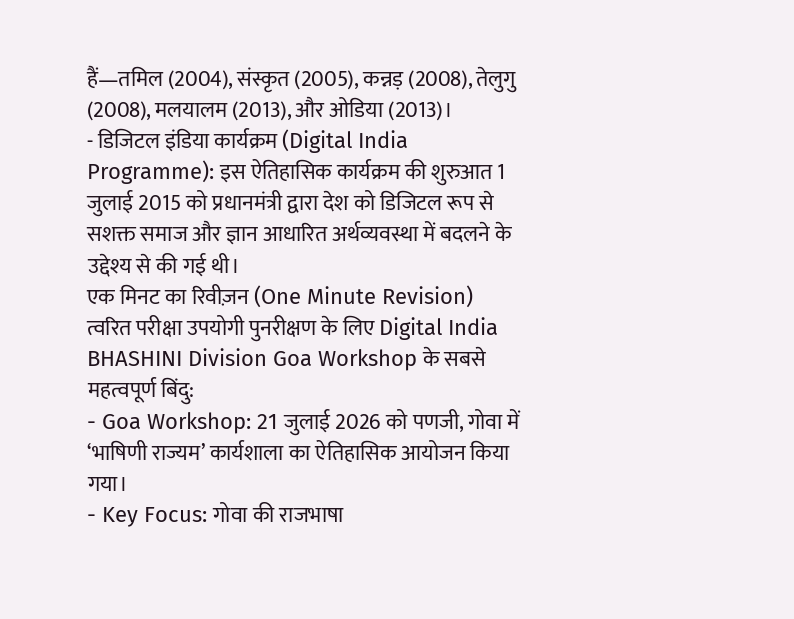हैं—तमिल (2004), संस्कृत (2005), कन्नड़ (2008), तेलुगु (2008), मलयालम (2013), और ओडिया (2013)।
- डिजिटल इंडिया कार्यक्रम (Digital India Programme): इस ऐतिहासिक कार्यक्रम की शुरुआत 1 जुलाई 2015 को प्रधानमंत्री द्वारा देश को डिजिटल रूप से सशक्त समाज और ज्ञान आधारित अर्थव्यवस्था में बदलने के उद्देश्य से की गई थी।
एक मिनट का रिवीज़न (One Minute Revision)
त्वरित परीक्षा उपयोगी पुनरीक्षण के लिए Digital India BHASHINI Division Goa Workshop के सबसे महत्वपूर्ण बिंदु:
- Goa Workshop: 21 जुलाई 2026 को पणजी, गोवा में ‘भाषिणी राज्यम’ कार्यशाला का ऐतिहासिक आयोजन किया गया।
- Key Focus: गोवा की राजभाषा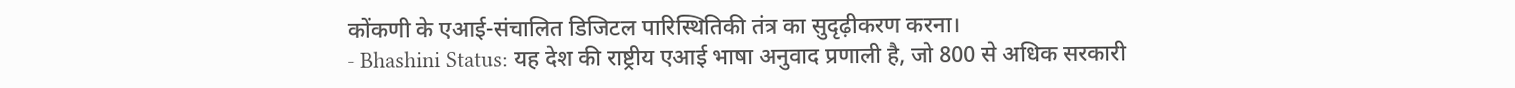कोंकणी के एआई-संचालित डिजिटल पारिस्थितिकी तंत्र का सुदृढ़ीकरण करना।
- Bhashini Status: यह देश की राष्ट्रीय एआई भाषा अनुवाद प्रणाली है, जो 800 से अधिक सरकारी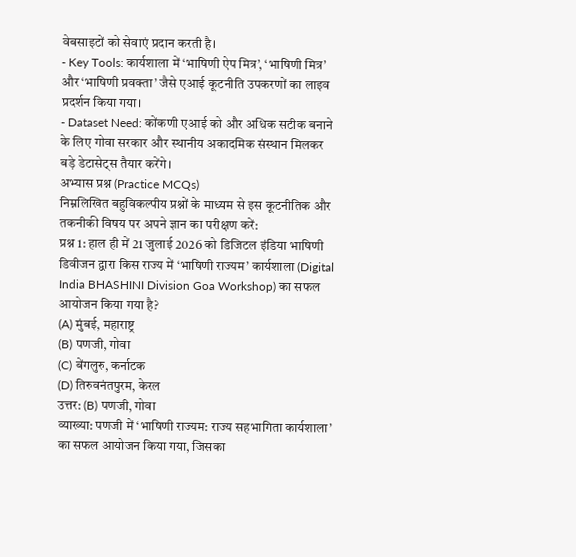वेबसाइटों को सेवाएं प्रदान करती है।
- Key Tools: कार्यशाला में ‘भाषिणी ऐप मित्र’, ‘भाषिणी मित्र’ और ‘भाषिणी प्रवक्ता’ जैसे एआई कूटनीति उपकरणों का लाइव प्रदर्शन किया गया।
- Dataset Need: कोंकणी एआई को और अधिक सटीक बनाने के लिए गोवा सरकार और स्थानीय अकादमिक संस्थान मिलकर बड़े डेटासेट्स तैयार करेंगे।
अभ्यास प्रश्न (Practice MCQs)
निम्नलिखित बहुविकल्पीय प्रश्नों के माध्यम से इस कूटनीतिक और तकनीकी विषय पर अपने ज्ञान का परीक्षण करें:
प्रश्न 1: हाल ही में 21 जुलाई 2026 को डिजिटल इंडिया भाषिणी डिवीजन द्वारा किस राज्य में ‘भाषिणी राज्यम’ कार्यशाला (Digital India BHASHINI Division Goa Workshop) का सफल आयोजन किया गया है?
(A) मुंबई, महाराष्ट्र
(B) पणजी, गोवा
(C) बेंगलुरु, कर्नाटक
(D) तिरुवनंतपुरम, केरल
उत्तर: (B) पणजी, गोवा
व्याख्या: पणजी में ‘भाषिणी राज्यम: राज्य सहभागिता कार्यशाला’ का सफल आयोजन किया गया, जिसका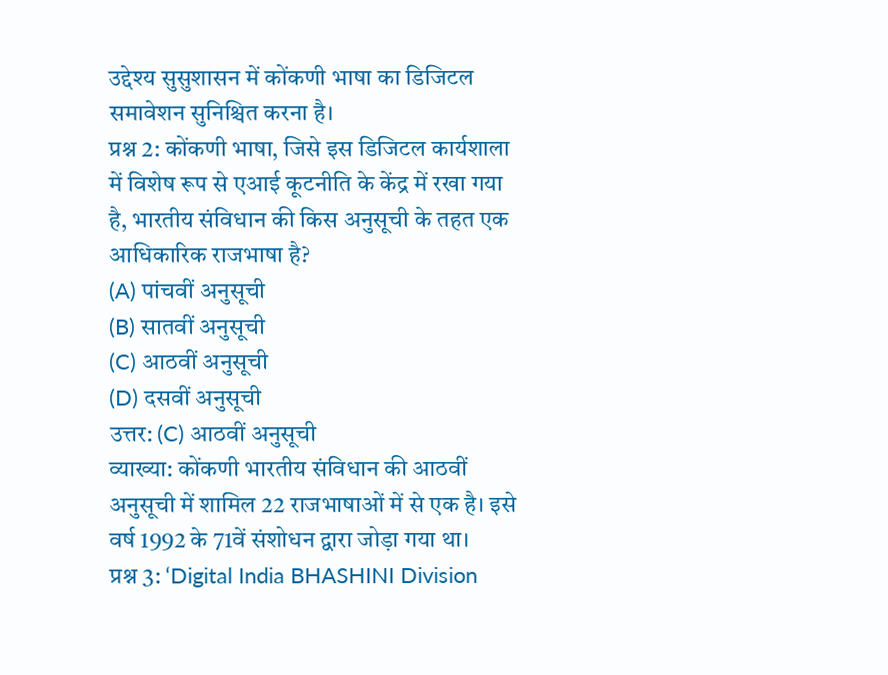उद्देश्य सुसुशासन में कोंकणी भाषा का डिजिटल समावेशन सुनिश्चित करना है।
प्रश्न 2: कोंकणी भाषा, जिसे इस डिजिटल कार्यशाला में विशेष रूप से एआई कूटनीति के केंद्र में रखा गया है, भारतीय संविधान की किस अनुसूची के तहत एक आधिकारिक राजभाषा है?
(A) पांचवीं अनुसूची
(B) सातवीं अनुसूची
(C) आठवीं अनुसूची
(D) दसवीं अनुसूची
उत्तर: (C) आठवीं अनुसूची
व्याख्या: कोंकणी भारतीय संविधान की आठवीं अनुसूची में शामिल 22 राजभाषाओं में से एक है। इसे वर्ष 1992 के 71वें संशोधन द्वारा जोड़ा गया था।
प्रश्न 3: ‘Digital India BHASHINI Division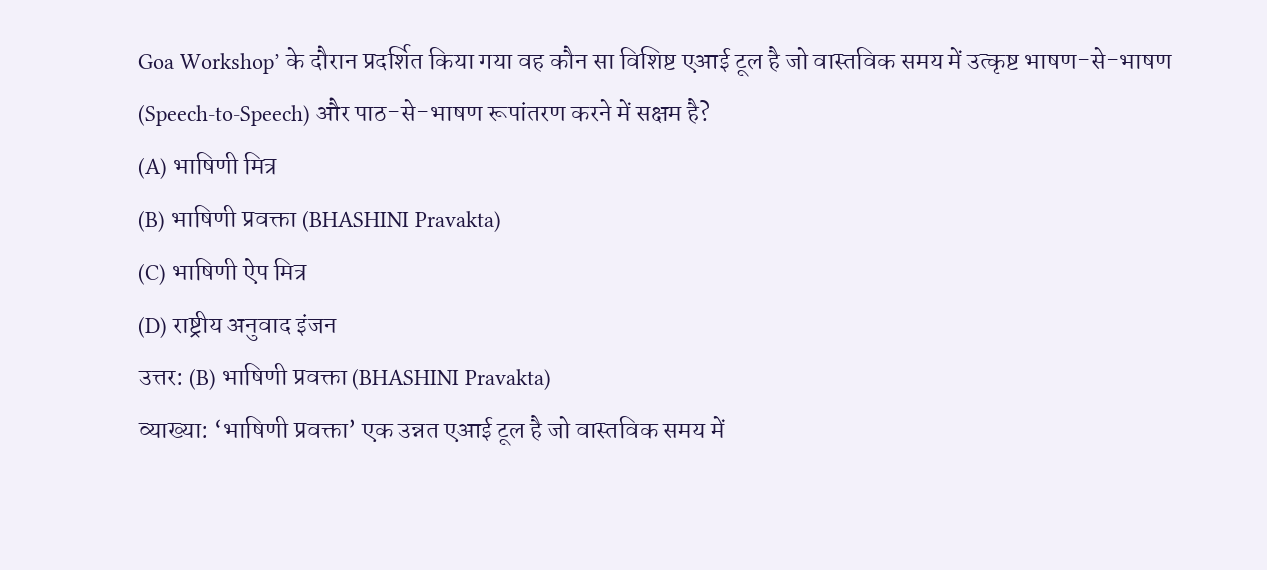Goa Workshop’ के दौरान प्रदर्शित किया गया वह कौन सा विशिष्ट एआई टूल है जो वास्तविक समय में उत्कृष्ट भाषण-से-भाषण (Speech-to-Speech) और पाठ-से-भाषण रूपांतरण करने में सक्षम है?
(A) भाषिणी मित्र
(B) भाषिणी प्रवक्ता (BHASHINI Pravakta)
(C) भाषिणी ऐप मित्र
(D) राष्ट्रीय अनुवाद इंजन
उत्तर: (B) भाषिणी प्रवक्ता (BHASHINI Pravakta)
व्याख्या: ‘भाषिणी प्रवक्ता’ एक उन्नत एआई टूल है जो वास्तविक समय में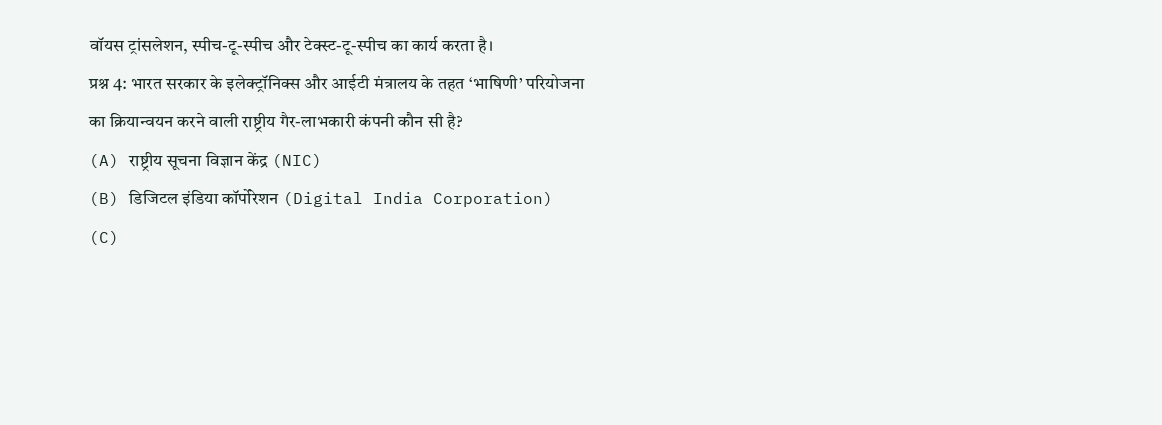वॉयस ट्रांसलेशन, स्पीच-टू-स्पीच और टेक्स्ट-टू-स्पीच का कार्य करता है।
प्रश्न 4: भारत सरकार के इलेक्ट्रॉनिक्स और आईटी मंत्रालय के तहत ‘भाषिणी’ परियोजना का क्रियान्वयन करने वाली राष्ट्रीय गैर-लाभकारी कंपनी कौन सी है?
(A) राष्ट्रीय सूचना विज्ञान केंद्र (NIC)
(B) डिजिटल इंडिया कॉर्पोरेशन (Digital India Corporation)
(C)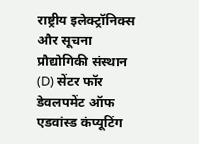राष्ट्रीय इलेक्ट्रॉनिक्स और सूचना प्रौद्योगिकी संस्थान
(D) सेंटर फॉर डेवलपमेंट ऑफ एडवांस्ड कंप्यूटिंग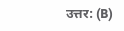उत्तर: (B)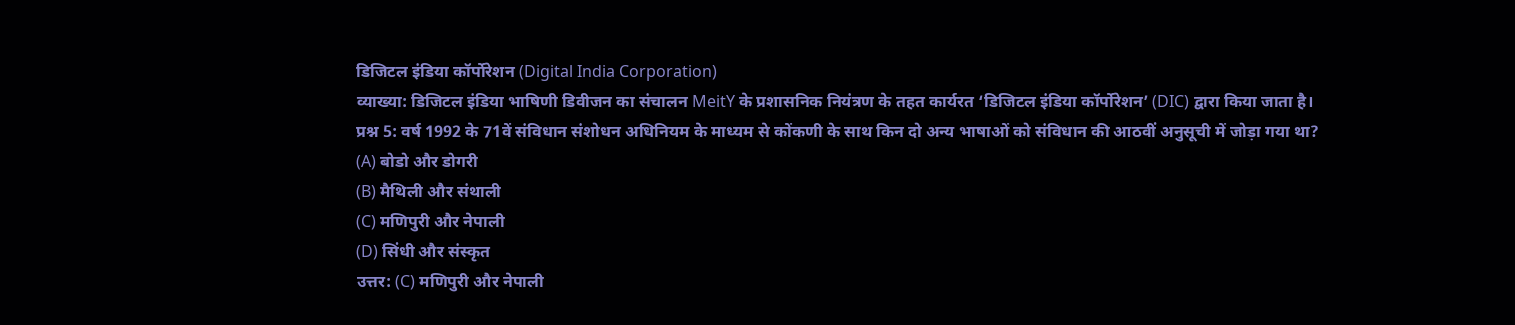डिजिटल इंडिया कॉर्पोरेशन (Digital India Corporation)
व्याख्या: डिजिटल इंडिया भाषिणी डिवीजन का संचालन MeitY के प्रशासनिक नियंत्रण के तहत कार्यरत ‘डिजिटल इंडिया कॉर्पोरेशन’ (DIC) द्वारा किया जाता है।
प्रश्न 5: वर्ष 1992 के 71वें संविधान संशोधन अधिनियम के माध्यम से कोंकणी के साथ किन दो अन्य भाषाओं को संविधान की आठवीं अनुसूची में जोड़ा गया था?
(A) बोडो और डोगरी
(B) मैथिली और संथाली
(C) मणिपुरी और नेपाली
(D) सिंधी और संस्कृत
उत्तर: (C) मणिपुरी और नेपाली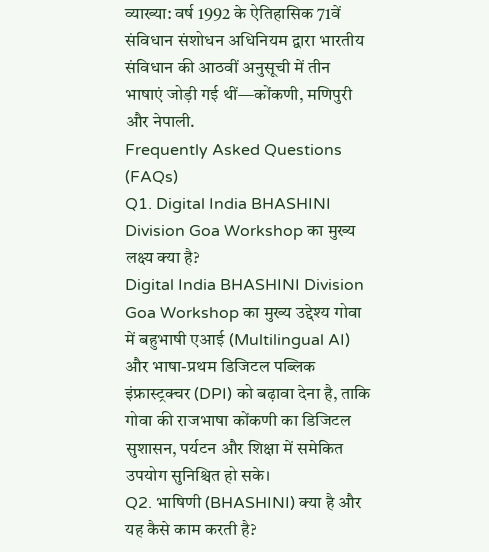व्याख्या: वर्ष 1992 के ऐतिहासिक 71वें संविधान संशोधन अधिनियम द्वारा भारतीय संविधान की आठवीं अनुसूची में तीन भाषाएं जोड़ी गई थीं—कोंकणी, मणिपुरी और नेपाली.
Frequently Asked Questions (FAQs)
Q1. Digital India BHASHINI Division Goa Workshop का मुख्य लक्ष्य क्या है?
Digital India BHASHINI Division Goa Workshop का मुख्य उद्देश्य गोवा में बहुभाषी एआई (Multilingual AI) और भाषा-प्रथम डिजिटल पब्लिक इंफ्रास्ट्रक्चर (DPI) को बढ़ावा देना है, ताकि गोवा की राजभाषा कोंकणी का डिजिटल सुशासन, पर्यटन और शिक्षा में समेकित उपयोग सुनिश्चित हो सके।
Q2. भाषिणी (BHASHINI) क्या है और यह कैसे काम करती है?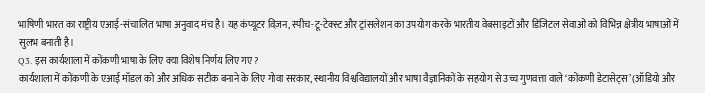भाषिणी भारत का राष्ट्रीय एआई-संचालित भाषा अनुवाद मंच है। यह कंप्यूटर विज़न, स्पीच-टू-टेक्स्ट और ट्रांसलेशन का उपयोग करके भारतीय वेबसाइटों और डिजिटल सेवाओं को विभिन्न क्षेत्रीय भाषाओं में सुलभ बनाती है।
Q3. इस कार्यशाला में कोंकणी भाषा के लिए क्या विशेष निर्णय लिए गए?
कार्यशाला में कोंकणी के एआई मॉडल को और अधिक सटीक बनाने के लिए गोवा सरकार, स्थानीय विश्वविद्यालयों और भाषा वैज्ञानिकों के सहयोग से उच्च गुणवत्ता वाले ‘कोंकणी डेटासेट्स’ (ऑडियो और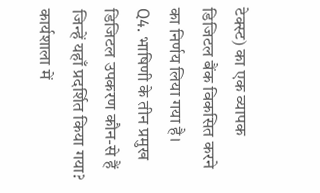टेक्स्ट) का एक व्यापक डिजिटल बैंक विकसित करने का निर्णय लिया गया है।
Q4. भाषिणी के तीन प्रमुख डिजिटल उपकरण कौन-से हैं जिन्हें यहाँ प्रदर्शित किया गया?
कार्यशाला में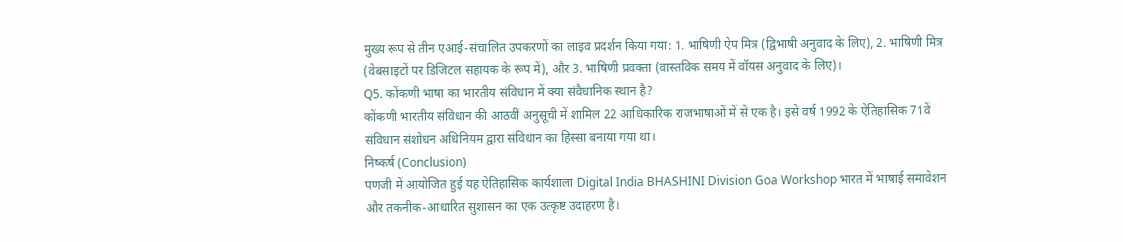मुख्य रूप से तीन एआई-संचालित उपकरणों का लाइव प्रदर्शन किया गया: 1. भाषिणी ऐप मित्र (द्विभाषी अनुवाद के लिए), 2. भाषिणी मित्र (वेबसाइटों पर डिजिटल सहायक के रूप में), और 3. भाषिणी प्रवक्ता (वास्तविक समय में वॉयस अनुवाद के लिए)।
Q5. कोंकणी भाषा का भारतीय संविधान में क्या संवैधानिक स्थान है?
कोंकणी भारतीय संविधान की आठवीं अनुसूची में शामिल 22 आधिकारिक राजभाषाओं में से एक है। इसे वर्ष 1992 के ऐतिहासिक 71वें संविधान संशोधन अधिनियम द्वारा संविधान का हिस्सा बनाया गया था।
निष्कर्ष (Conclusion)
पणजी में आयोजित हुई यह ऐतिहासिक कार्यशाला Digital India BHASHINI Division Goa Workshop भारत में भाषाई समावेशन और तकनीक-आधारित सुशासन का एक उत्कृष्ट उदाहरण है।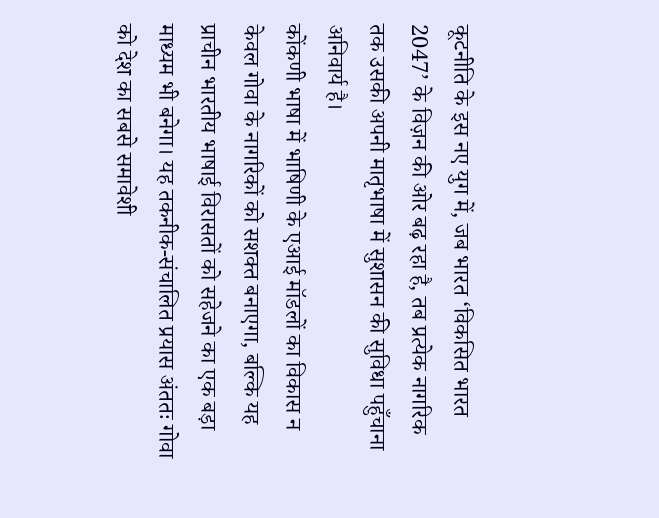कूटनीति के इस नए युग में, जब भारत ‘विकसित भारत 2047’ के विज़न की ओर बढ़ रहा है, तब प्रत्येक नागरिक तक उसकी अपनी मातृभाषा में सुशासन की सुविधा पहुँचाना अनिवार्य है।
कोंकणी भाषा में भाषिणी के एआई मॉडलों का विकास न केवल गोवा के नागरिकों को सशक्त बनाएगा, बल्कि यह प्राचीन भारतीय भाषाई विरासतों को सहेजने का एक बड़ा माध्यम भी बनेगा। यह तकनीक-संचालित प्रयास अंततः गोवा को देश का सबसे समावेशी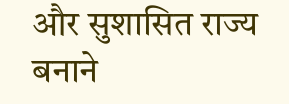और सुशासित राज्य बनाने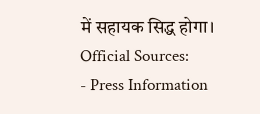में सहायक सिद्ध होगा।
Official Sources:
- Press Information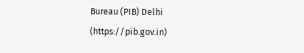Bureau (PIB) Delhi (https://pib.gov.in)